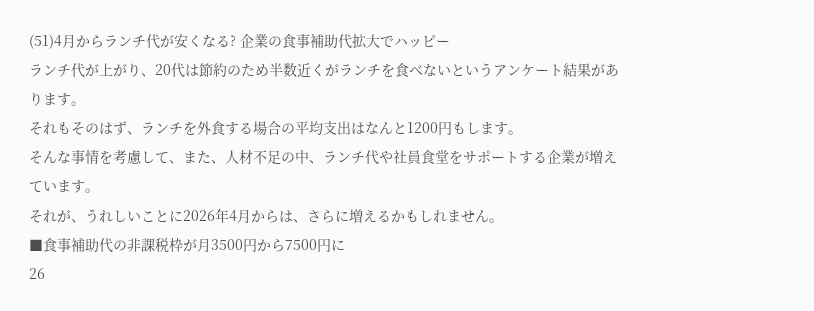(51)4月からランチ代が安くなる? 企業の食事補助代拡大でハッピー
ランチ代が上がり、20代は節約のため半数近くがランチを食べないというアンケート結果があります。
それもそのはず、ランチを外食する場合の平均支出はなんと1200円もします。
そんな事情を考慮して、また、人材不足の中、ランチ代や社員食堂をサポートする企業が増えています。
それが、うれしいことに2026年4月からは、さらに増えるかもしれません。
■食事補助代の非課税枠が月3500円から7500円に
26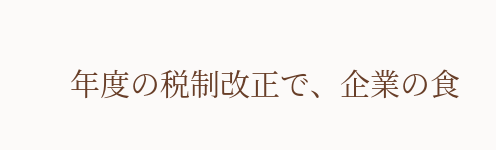年度の税制改正で、企業の食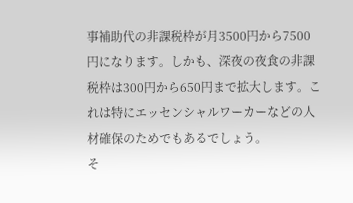事補助代の非課税枠が月3500円から7500円になります。しかも、深夜の夜食の非課税枠は300円から650円まで拡大します。これは特にエッセンシャルワーカーなどの人材確保のためでもあるでしょう。
そ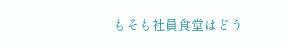もそも社員食堂はどう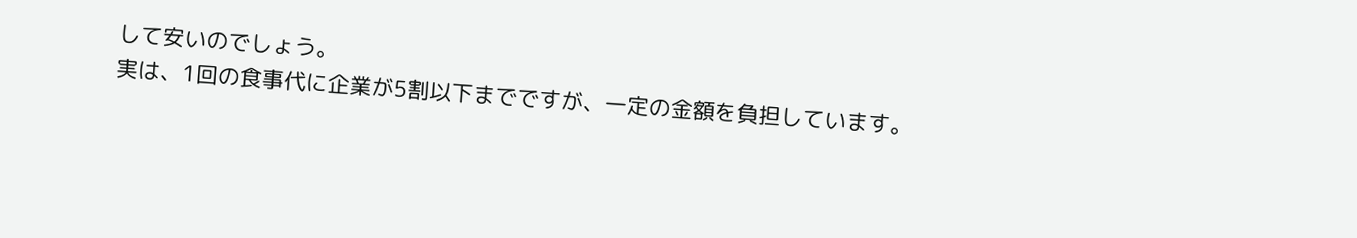して安いのでしょう。
実は、1回の食事代に企業が5割以下までですが、一定の金額を負担しています。